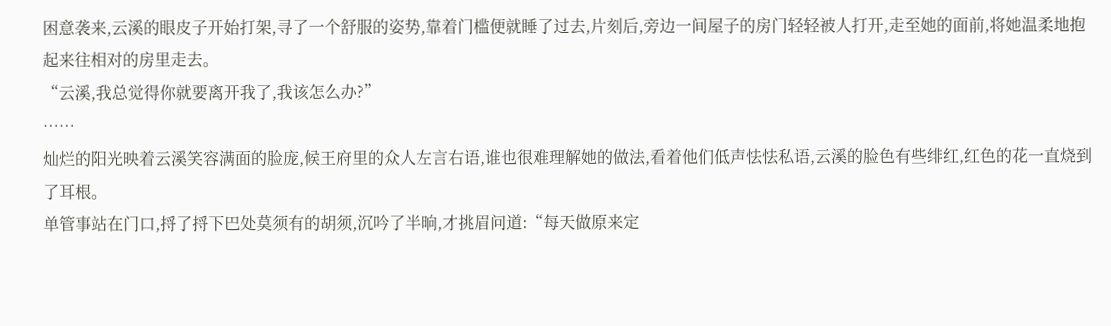困意袭来,云溪的眼皮子开始打架,寻了一个舒服的姿势,靠着门槛便就睡了过去,片刻后,旁边一间屋子的房门轻轻被人打开,走至她的面前,将她温柔地抱起来往相对的房里走去。
“云溪,我总觉得你就要离开我了,我该怎么办?”
……
灿烂的阳光映着云溪笑容满面的脸庞,候王府里的众人左言右语,谁也很难理解她的做法,看着他们低声怯怯私语,云溪的脸色有些绯红,红色的花一直烧到了耳根。
单管事站在门口,捋了捋下巴处莫须有的胡须,沉吟了半晌,才挑眉问道:“每天做原来定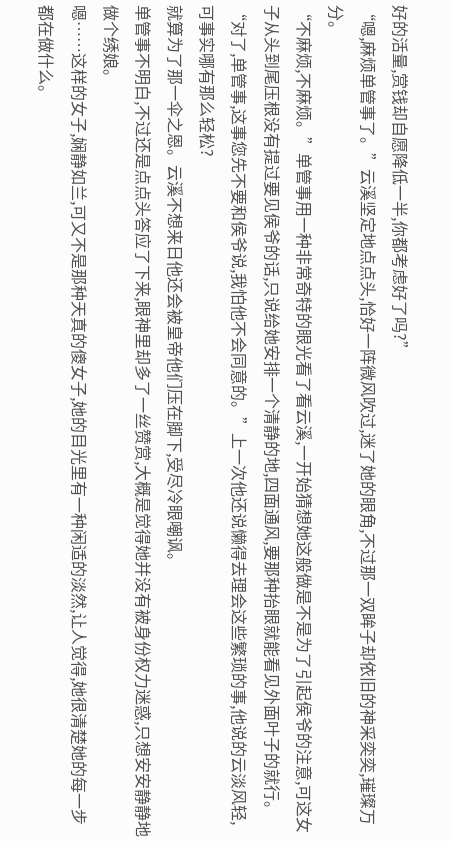好的活量,赏钱却自愿降低一半,你都考虑好了吗?”
“嗯,麻烦单管事了。”云溪坚定地点点头,恰好一阵微风吹过,迷了她的眼角,不过那一双眸子却依旧的神采奕奕,璀璨万分。
“不麻烦,不麻烦。”单管事用一种非常奇特的眼光看了看云溪,一开始猜想她这般做是不是为了引起侯爷的注意,可这女子从头到尾压根没有提过要见侯爷的话,只说给她安排一个清静的地,四面通风,要那种抬眼就能看见外面叶子的就行。
“对了,单管事,这事您先不要和侯爷说,我怕他不会同意的。”上一次他还说懒得去理会这些繁琐的事,他说的云淡风轻,可事实哪有那么轻松?
就算为了那一伞之恩。云溪不想来日他还会被皇帝他们压在脚下,受尽冷眼嘲讽。
单管事不明白,不过还是点点头答应了下来,眼神里却多了一丝赞赏,大概是觉得她并没有被身份权力迷惑,只想安安静静地做个绣娘。
嗯……这样的女子,娴静如兰,可又不是那种天真的傻女子,她的目光里有一种闲适的淡然,让人觉得,她很清楚她的每一步都在做什么。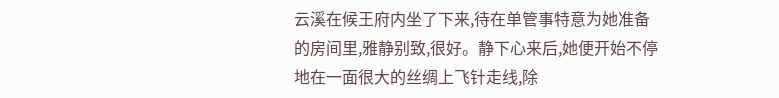云溪在候王府内坐了下来,待在单管事特意为她准备的房间里,雅静别致,很好。静下心来后,她便开始不停地在一面很大的丝绸上飞针走线,除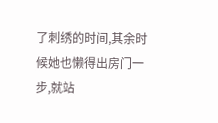了刺绣的时间,其余时候她也懒得出房门一步,就站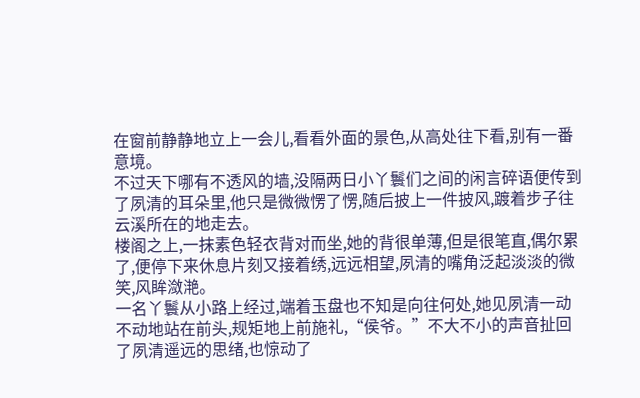在窗前静静地立上一会儿,看看外面的景色,从高处往下看,别有一番意境。
不过天下哪有不透风的墙,没隔两日小丫鬟们之间的闲言碎语便传到了夙清的耳朵里,他只是微微愣了愣,随后披上一件披风,踱着步子往云溪所在的地走去。
楼阁之上,一抹素色轻衣背对而坐,她的背很单薄,但是很笔直,偶尔累了,便停下来休息片刻又接着绣,远远相望,夙清的嘴角泛起淡淡的微笑,风眸潋滟。
一名丫鬟从小路上经过,端着玉盘也不知是向往何处,她见夙清一动不动地站在前头,规矩地上前施礼,“侯爷。”不大不小的声音扯回了夙清遥远的思绪,也惊动了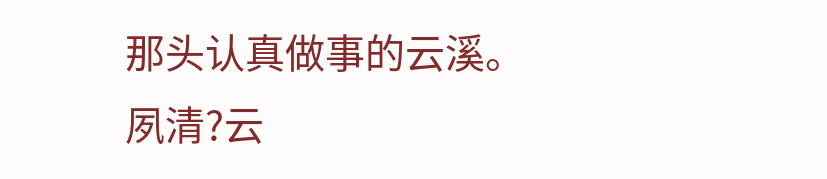那头认真做事的云溪。
夙清?云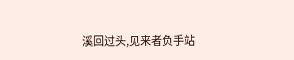溪回过头,见来者负手站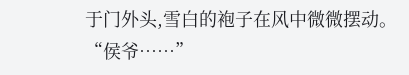于门外头,雪白的袍子在风中微微摆动。
“侯爷……”